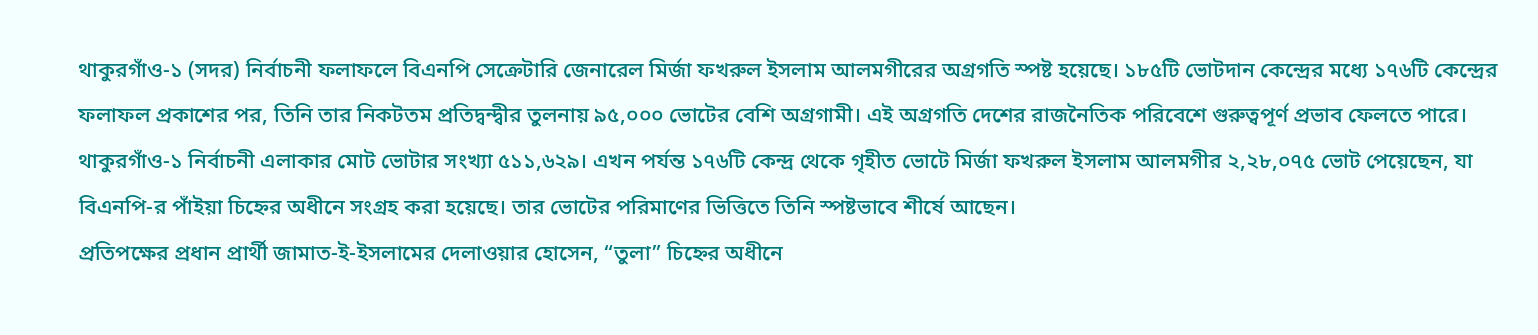থাকুরগাঁও-১ (সদর) নির্বাচনী ফলাফলে বিএনপি সেক্রেটারি জেনারেল মির্জা ফখরুল ইসলাম আলমগীরের অগ্রগতি স্পষ্ট হয়েছে। ১৮৫টি ভোটদান কেন্দ্রের মধ্যে ১৭৬টি কেন্দ্রের ফলাফল প্রকাশের পর, তিনি তার নিকটতম প্রতিদ্বন্দ্বীর তুলনায় ৯৫,০০০ ভোটের বেশি অগ্রগামী। এই অগ্রগতি দেশের রাজনৈতিক পরিবেশে গুরুত্বপূর্ণ প্রভাব ফেলতে পারে।
থাকুরগাঁও-১ নির্বাচনী এলাকার মোট ভোটার সংখ্যা ৫১১,৬২৯। এখন পর্যন্ত ১৭৬টি কেন্দ্র থেকে গৃহীত ভোটে মির্জা ফখরুল ইসলাম আলমগীর ২,২৮,০৭৫ ভোট পেয়েছেন, যা বিএনপি-র পাঁইয়া চিহ্নের অধীনে সংগ্রহ করা হয়েছে। তার ভোটের পরিমাণের ভিত্তিতে তিনি স্পষ্টভাবে শীর্ষে আছেন।
প্রতিপক্ষের প্রধান প্রার্থী জামাত-ই-ইসলামের দেলাওয়ার হোসেন, “তুলা” চিহ্নের অধীনে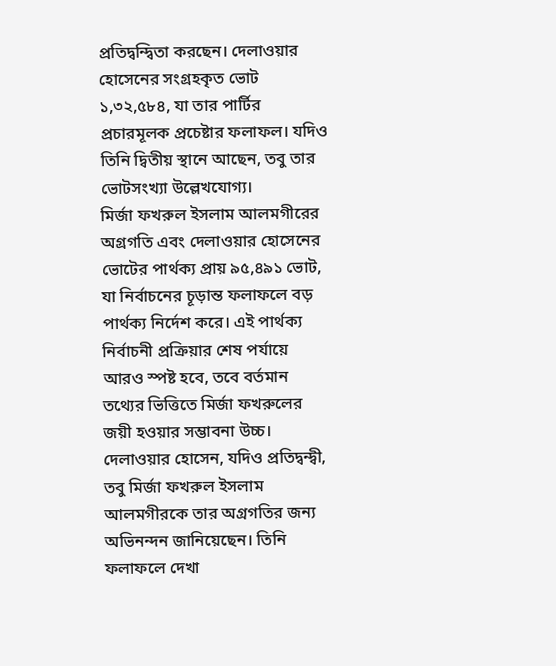প্রতিদ্বন্দ্বিতা করছেন। দেলাওয়ার হোসেনের সংগ্রহকৃত ভোট ১,৩২,৫৮৪, যা তার পার্টির প্রচারমূলক প্রচেষ্টার ফলাফল। যদিও তিনি দ্বিতীয় স্থানে আছেন, তবু তার ভোটসংখ্যা উল্লেখযোগ্য।
মির্জা ফখরুল ইসলাম আলমগীরের অগ্রগতি এবং দেলাওয়ার হোসেনের ভোটের পার্থক্য প্রায় ৯৫,৪৯১ ভোট, যা নির্বাচনের চূড়ান্ত ফলাফলে বড় পার্থক্য নির্দেশ করে। এই পার্থক্য নির্বাচনী প্রক্রিয়ার শেষ পর্যায়ে আরও স্পষ্ট হবে, তবে বর্তমান তথ্যের ভিত্তিতে মির্জা ফখরুলের জয়ী হওয়ার সম্ভাবনা উচ্চ।
দেলাওয়ার হোসেন, যদিও প্রতিদ্বন্দ্বী, তবু মির্জা ফখরুল ইসলাম আলমগীরকে তার অগ্রগতির জন্য অভিনন্দন জানিয়েছেন। তিনি ফলাফলে দেখা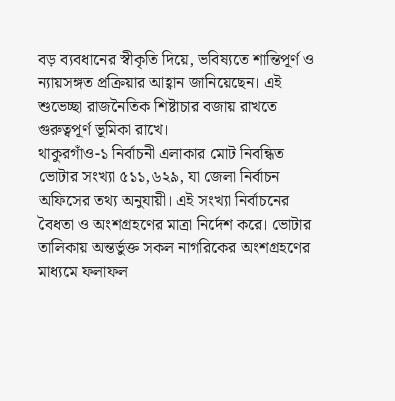বড় ব্যবধানের স্বীকৃতি দিয়ে, ভবিষ্যতে শান্তিপূর্ণ ও ন্যায়সঙ্গত প্রক্রিয়ার আহ্বান জানিয়েছেন। এই শুভেচ্ছা রাজনৈতিক শিষ্টাচার বজায় রাখতে গুরুত্বপূর্ণ ভূমিকা রাখে।
থাকুরগাঁও-১ নির্বাচনী এলাকার মোট নিবন্ধিত ভোটার সংখ্যা ৫১১,৬২৯, যা জেলা নির্বাচন অফিসের তথ্য অনুযায়ী। এই সংখ্যা নির্বাচনের বৈধতা ও অংশগ্রহণের মাত্রা নির্দেশ করে। ভোটার তালিকায় অন্তর্ভুক্ত সকল নাগরিকের অংশগ্রহণের মাধ্যমে ফলাফল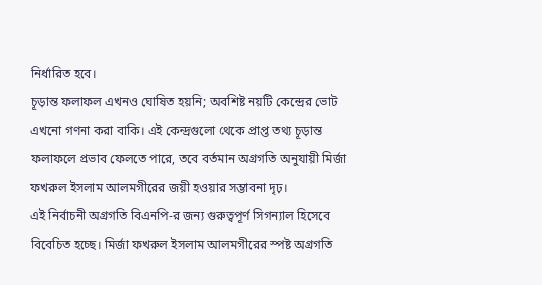নির্ধারিত হবে।
চূড়ান্ত ফলাফল এখনও ঘোষিত হয়নি; অবশিষ্ট নয়টি কেন্দ্রের ভোট এখনো গণনা করা বাকি। এই কেন্দ্রগুলো থেকে প্রাপ্ত তথ্য চূড়ান্ত ফলাফলে প্রভাব ফেলতে পারে, তবে বর্তমান অগ্রগতি অনুযায়ী মির্জা ফখরুল ইসলাম আলমগীরের জয়ী হওয়ার সম্ভাবনা দৃঢ়।
এই নির্বাচনী অগ্রগতি বিএনপি-র জন্য গুরুত্বপূর্ণ সিগন্যাল হিসেবে বিবেচিত হচ্ছে। মির্জা ফখরুল ইসলাম আলমগীরের স্পষ্ট অগ্রগতি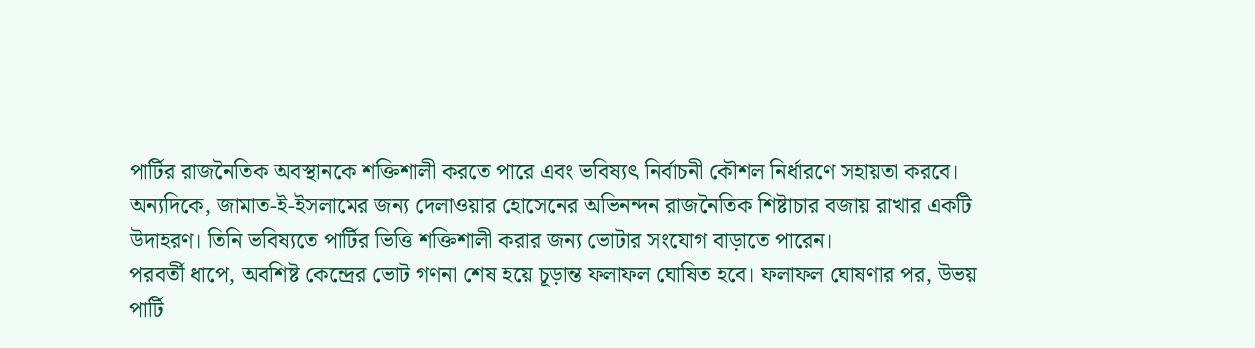পার্টির রাজনৈতিক অবস্থানকে শক্তিশালী করতে পারে এবং ভবিষ্যৎ নির্বাচনী কৌশল নির্ধারণে সহায়তা করবে।
অন্যদিকে, জামাত-ই-ইসলামের জন্য দেলাওয়ার হোসেনের অভিনন্দন রাজনৈতিক শিষ্টাচার বজায় রাখার একটি উদাহরণ। তিনি ভবিষ্যতে পার্টির ভিত্তি শক্তিশালী করার জন্য ভোটার সংযোগ বাড়াতে পারেন।
পরবর্তী ধাপে, অবশিষ্ট কেন্দ্রের ভোট গণনা শেষ হয়ে চূড়ান্ত ফলাফল ঘোষিত হবে। ফলাফল ঘোষণার পর, উভয় পার্টি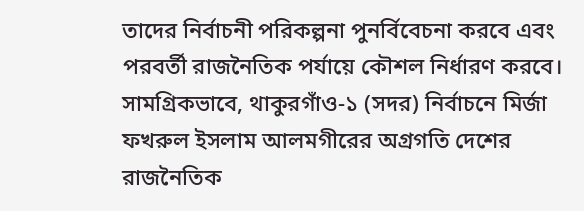তাদের নির্বাচনী পরিকল্পনা পুনর্বিবেচনা করবে এবং পরবর্তী রাজনৈতিক পর্যায়ে কৌশল নির্ধারণ করবে।
সামগ্রিকভাবে, থাকুরগাঁও-১ (সদর) নির্বাচনে মির্জা ফখরুল ইসলাম আলমগীরের অগ্রগতি দেশের রাজনৈতিক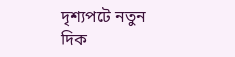দৃশ্যপটে নতুন দিক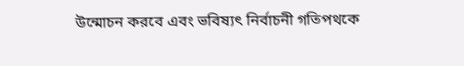উন্মোচন করবে এবং ভবিষ্যৎ নির্বাচনী গতিপথকে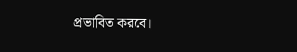প্রভাবিত করবে।